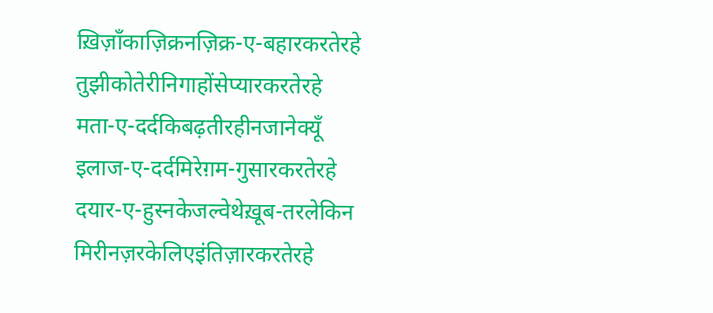ख़िज़ाँकाज़िक्रनज़िक्र-ए-बहारकरतेरहे
तुझीकोतेरीनिगाहोंसेप्यारकरतेरहे
मता-ए-दर्दकिबढ़तीरहीनजानेक्यूँ
इलाज-ए-दर्दमिरेग़म-गुसारकरतेरहे
दयार-ए-हुस्नकेजल्वेथेख़ूब-तरलेकिन
मिरीनज़रकेलिएइंतिज़ारकरतेरहे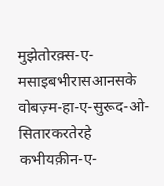मुझेतोरक़्स-ए-मसाइबभीरासआनसके
वोबज़्म-हा-ए-सुरूद-ओ-सितारकरतेरहे
कभीयक़ीन-ए-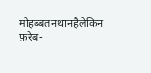मोहब्बतनथानहैलेकिन
फ़रेब-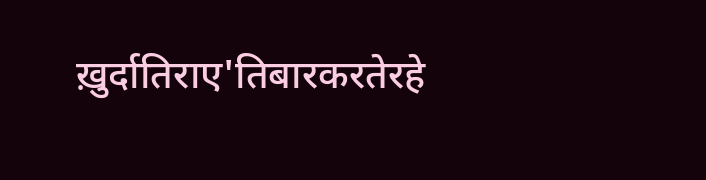ख़ुर्दातिराए'तिबारकरतेरहे